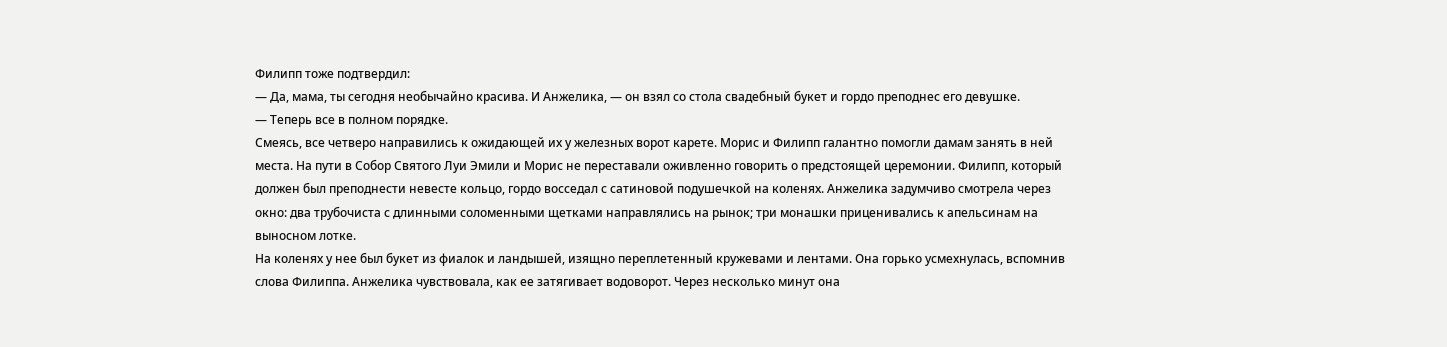Филипп тоже подтвердил:
— Да, мама, ты сегодня необычайно красива. И Анжелика, — он взял со стола свадебный букет и гордо преподнес его девушке.
— Теперь все в полном порядке.
Смеясь, все четверо направились к ожидающей их у железных ворот карете. Морис и Филипп галантно помогли дамам занять в ней места. На пути в Собор Святого Луи Эмили и Морис не переставали оживленно говорить о предстоящей церемонии. Филипп, который должен был преподнести невесте кольцо, гордо восседал с сатиновой подушечкой на коленях. Анжелика задумчиво смотрела через окно: два трубочиста с длинными соломенными щетками направлялись на рынок; три монашки приценивались к апельсинам на выносном лотке.
На коленях у нее был букет из фиалок и ландышей, изящно переплетенный кружевами и лентами. Она горько усмехнулась, вспомнив слова Филиппа. Анжелика чувствовала, как ее затягивает водоворот. Через несколько минут она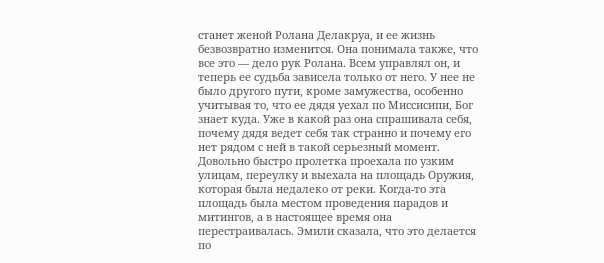станет женой Ролана Делакруа, и ее жизнь безвозвратно изменится. Она понимала также, что все это — дело рук Ролана. Всем управлял он, и теперь ее судьба зависела только от него. У нее не было другого пути, кроме замужества, особенно учитывая то, что ее дядя уехал по Миссисипи, Бог знает куда. Уже в какой раз она спрашивала себя, почему дядя ведет себя так странно и почему его нет рядом с ней в такой серьезный момент.
Довольно быстро пролетка проехала по узким улицам, переулку и выехала на площадь Оружия, которая была недалеко от реки. Когда-то эта площадь была местом проведения парадов и митингов, а в настоящее время она перестраивалась. Эмили сказала, что это делается по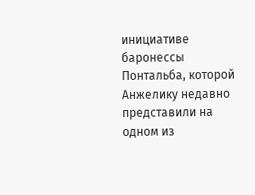инициативе баронессы Понтальба, которой Анжелику недавно представили на одном из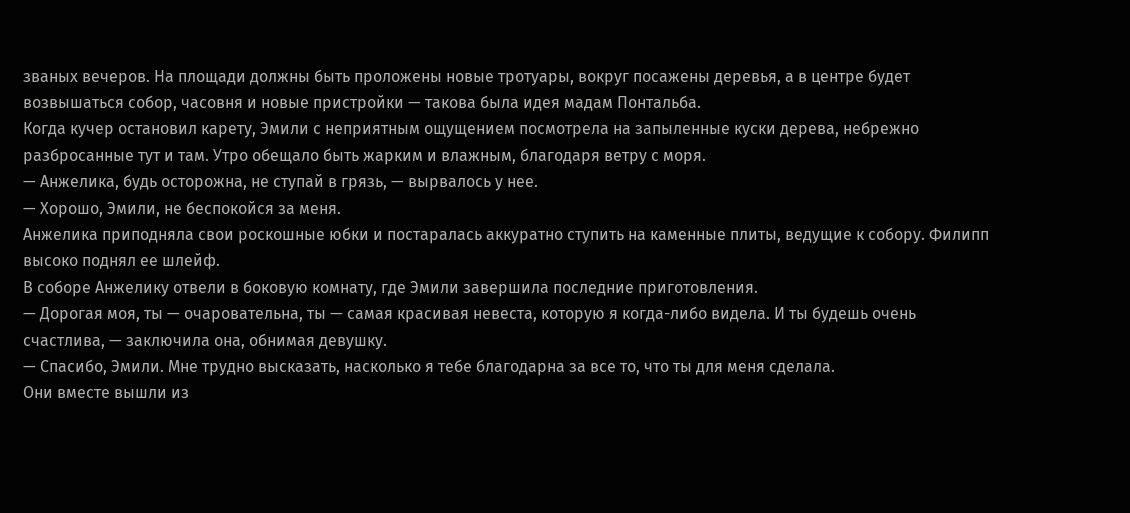званых вечеров. На площади должны быть проложены новые тротуары, вокруг посажены деревья, а в центре будет возвышаться собор, часовня и новые пристройки — такова была идея мадам Понтальба.
Когда кучер остановил карету, Эмили с неприятным ощущением посмотрела на запыленные куски дерева, небрежно разбросанные тут и там. Утро обещало быть жарким и влажным, благодаря ветру с моря.
— Анжелика, будь осторожна, не ступай в грязь, — вырвалось у нее.
— Хорошо, Эмили, не беспокойся за меня.
Анжелика приподняла свои роскошные юбки и постаралась аккуратно ступить на каменные плиты, ведущие к собору. Филипп высоко поднял ее шлейф.
В соборе Анжелику отвели в боковую комнату, где Эмили завершила последние приготовления.
— Дорогая моя, ты — очаровательна, ты — самая красивая невеста, которую я когда-либо видела. И ты будешь очень счастлива, — заключила она, обнимая девушку.
— Спасибо, Эмили. Мне трудно высказать, насколько я тебе благодарна за все то, что ты для меня сделала.
Они вместе вышли из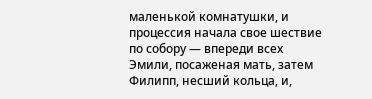маленькой комнатушки, и процессия начала свое шествие по собору — впереди всех Эмили, посаженая мать, затем Филипп, несший кольца, и,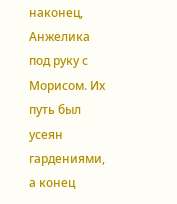наконец, Анжелика под руку с Морисом. Их путь был усеян гардениями, а конец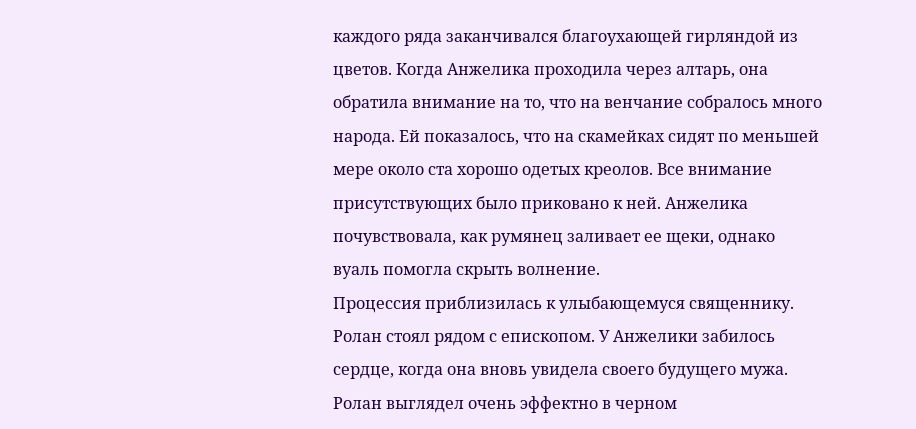каждого ряда заканчивался благоухающей гирляндой из цветов. Когда Анжелика проходила через алтарь, она обратила внимание на то, что на венчание собралось много народа. Ей показалось, что на скамейках сидят по меньшей мере около ста хорошо одетых креолов. Все внимание присутствующих было приковано к ней. Анжелика почувствовала, как румянец заливает ее щеки, однако вуаль помогла скрыть волнение.
Процессия приблизилась к улыбающемуся священнику. Ролан стоял рядом с епископом. У Анжелики забилось сердце, когда она вновь увидела своего будущего мужа. Ролан выглядел очень эффектно в черном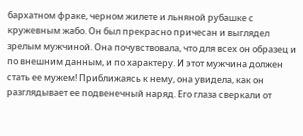бархатном фраке, черном жилете и льняной рубашке с кружевным жабо. Он был прекрасно причесан и выглядел зрелым мужчиной. Она почувствовала, что для всех он образец и по внешним данным, и по характеру. И этот мужчина должен стать ее мужем! Приближаясь к нему, она увидела, как он разглядывает ее подвенечный наряд. Его глаза сверкали от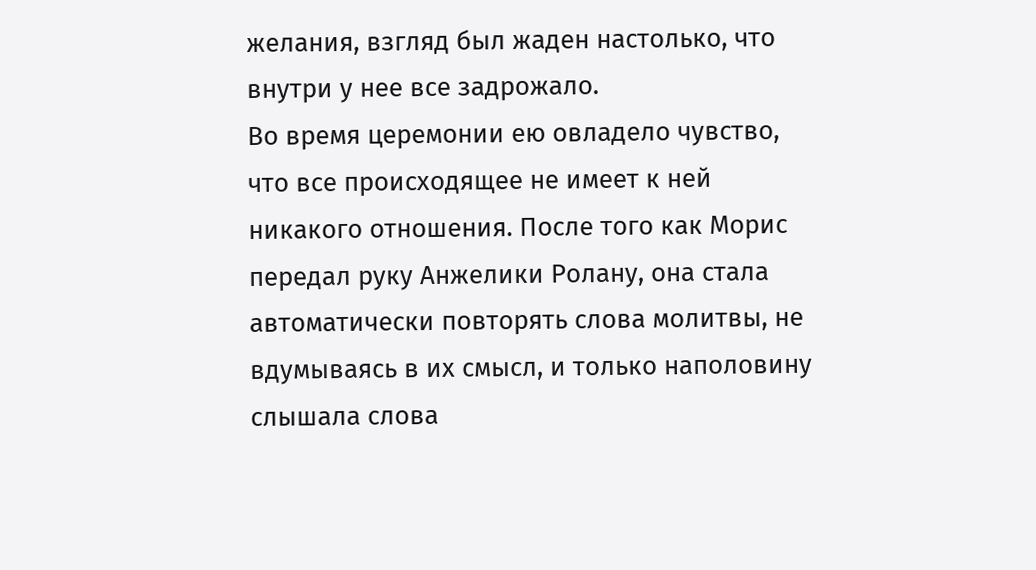желания, взгляд был жаден настолько, что внутри у нее все задрожало.
Во время церемонии ею овладело чувство, что все происходящее не имеет к ней никакого отношения. После того как Морис передал руку Анжелики Ролану, она стала автоматически повторять слова молитвы, не вдумываясь в их смысл, и только наполовину слышала слова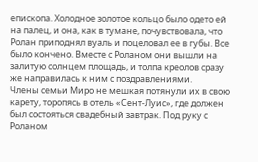епископа. Холодное золотое кольцо было одето ей на палец, и она, как в тумане, почувствовала, что Ролан приподнял вуаль и поцеловал ее в губы. Все было кончено. Вместе с Роланом они вышли на залитую солнцем площадь, и толпа креолов сразу же направилась к ним с поздравлениями.
Члены семьи Миро не мешкая потянули их в свою карету, торопясь в отель «Сент-Луис», где должен был состояться свадебный завтрак. Под руку с Роланом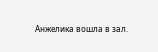Анжелика вошла в зал.